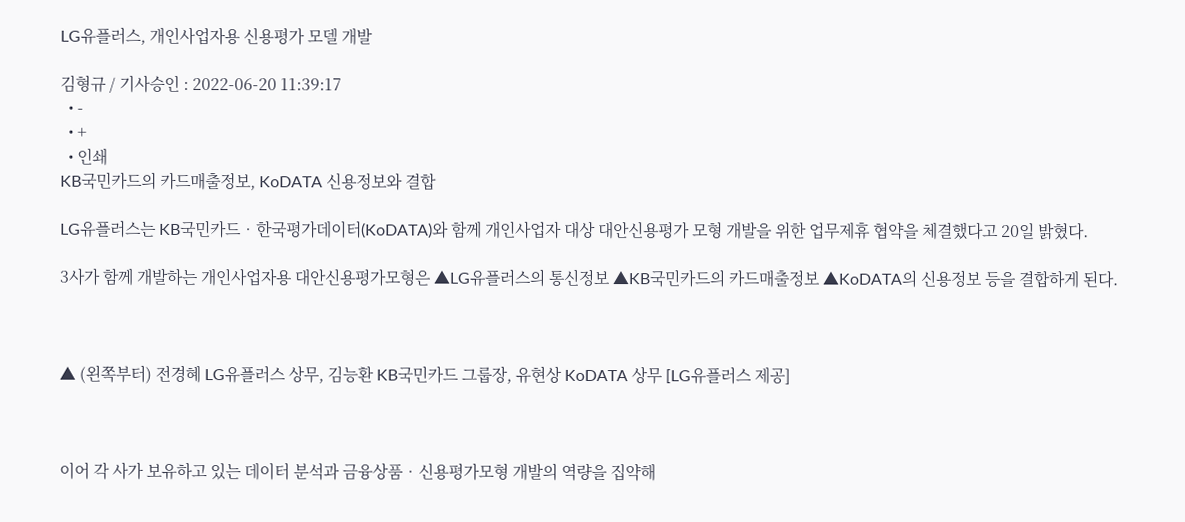LG유플러스, 개인사업자용 신용평가 모델 개발

김형규 / 기사승인 : 2022-06-20 11:39:17
  • -
  • +
  • 인쇄
KB국민카드의 카드매출정보, KoDATA 신용정보와 결합

LG유플러스는 KB국민카드‧한국평가데이터(KoDATA)와 함께 개인사업자 대상 대안신용평가 모형 개발을 위한 업무제휴 협약을 체결했다고 20일 밝혔다.

3사가 함께 개발하는 개인사업자용 대안신용평가모형은 ▲LG유플러스의 통신정보 ▲KB국민카드의 카드매출정보 ▲KoDATA의 신용정보 등을 결합하게 된다.



▲ (왼쪽부터) 전경혜 LG유플러스 상무, 김능환 KB국민카드 그룹장, 유현상 KoDATA 상무 [LG유플러스 제공]



이어 각 사가 보유하고 있는 데이터 분석과 금융상품‧신용평가모형 개발의 역량을 집약해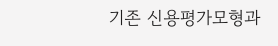기존 신용평가모형과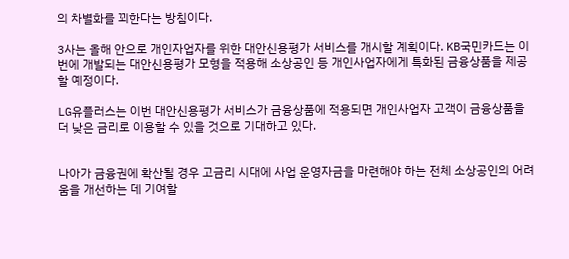의 차별화를 꾀한다는 방침이다.

3사는 올해 안으로 개인자업자를 위한 대안신용평가 서비스를 개시할 계획이다. KB국민카드는 이번에 개발되는 대안신용평가 모형을 적용해 소상공인 등 개인사업자에게 특화된 금융상품을 제공할 예정이다.

LG유플러스는 이번 대안신용평가 서비스가 금융상품에 적용되면 개인사업자 고객이 금융상품을 더 낮은 금리로 이용할 수 있을 것으로 기대하고 있다.


나아가 금융권에 확산될 경우 고금리 시대에 사업 운영자금을 마련해야 하는 전체 소상공인의 어려움을 개선하는 데 기여할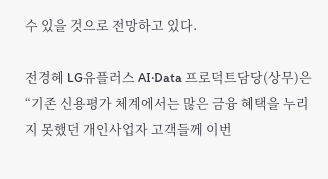수 있을 것으로 전망하고 있다.

전경혜 LG유플러스 AI‧Data 프로덕트담당(상무)은 “기존 신용평가 체계에서는 많은 금융 혜택을 누리지 못했던 개인사업자 고객들께 이번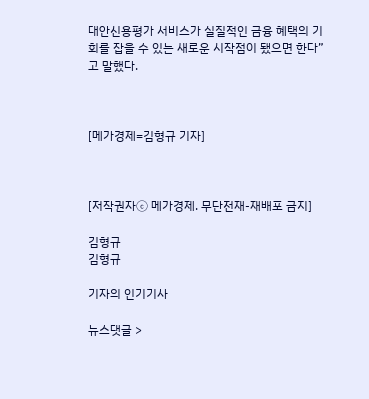대안신용평가 서비스가 실질적인 금융 혜택의 기회를 잡을 수 있는 새로운 시작점이 됐으면 한다”고 말했다.



[메가경제=김형규 기자]



[저작권자ⓒ 메가경제. 무단전재-재배포 금지]

김형규
김형규

기자의 인기기사

뉴스댓글 >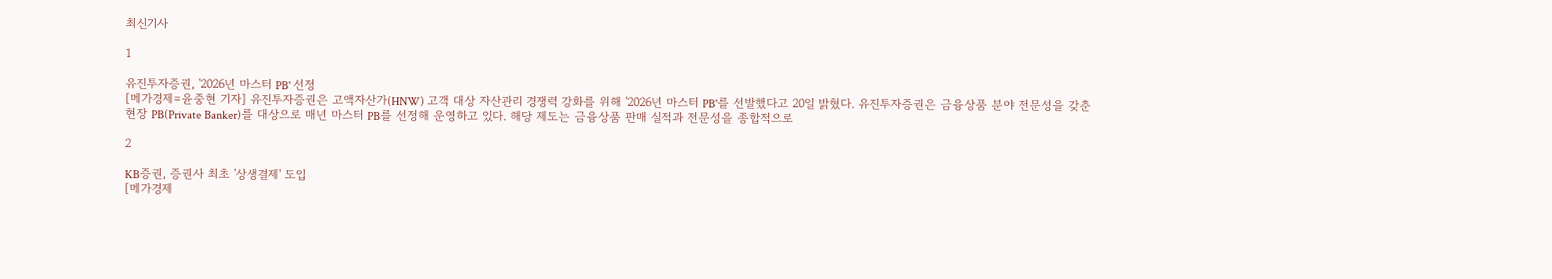최신기사

1

유진투자증권, '2026년 마스터 PB' 선정
[메가경제=윤중현 기자] 유진투자증권은 고액자산가(HNW) 고객 대상 자산관리 경쟁력 강화를 위해 '2026년 마스터 PB'를 선발했다고 20일 밝혔다. 유진투자증권은 금융상품 분야 전문성을 갖춘 현장 PB(Private Banker)를 대상으로 매년 마스터 PB를 선정해 운영하고 있다. 해당 제도는 금융상품 판매 실적과 전문성을 종합적으로

2

KB증권, 증권사 최초 '상생결제' 도입
[메가경제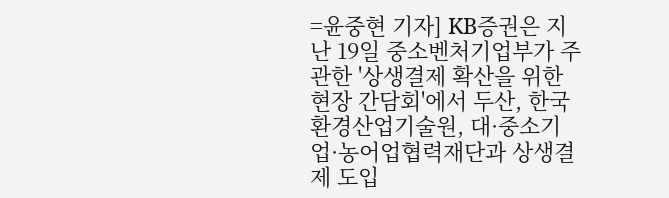=윤중현 기자] KB증권은 지난 19일 중소벤처기업부가 주관한 '상생결제 확산을 위한 현장 간담회'에서 두산, 한국환경산업기술원, 대·중소기업·농어업협력재단과 상생결제 도입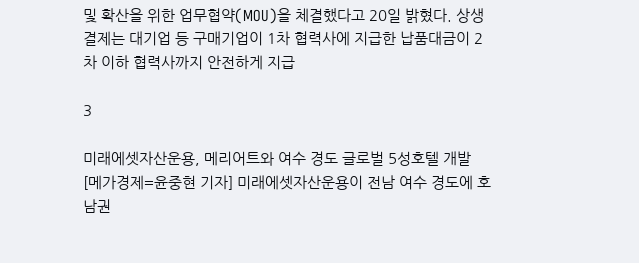및 확산을 위한 업무협약(MOU)을 체결했다고 20일 밝혔다. 상생결제는 대기업 등 구매기업이 1차 협력사에 지급한 납품대금이 2차 이하 협력사까지 안전하게 지급

3

미래에셋자산운용, 메리어트와 여수 경도 글로벌 5성호텔 개발
[메가경제=윤중현 기자] 미래에셋자산운용이 전남 여수 경도에 호남권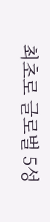최초로 글로벌 5성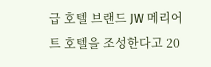급 호텔 브랜드 JW 메리어트 호텔을 조성한다고 20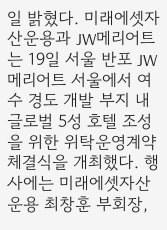일 밝혔다. 미래에셋자산운용과 JW메리어트는 19일 서울 반포 JW 메리어트 서울에서 여수 경도 개발 부지 내 글로벌 5성 호텔 조성을 위한 위탁운영계약 체결식을 개최했다. 행사에는 미래에셋자산운용 최창훈 부회장,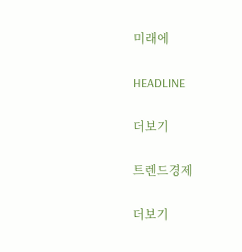미래에

HEADLINE

더보기

트렌드경제

더보기